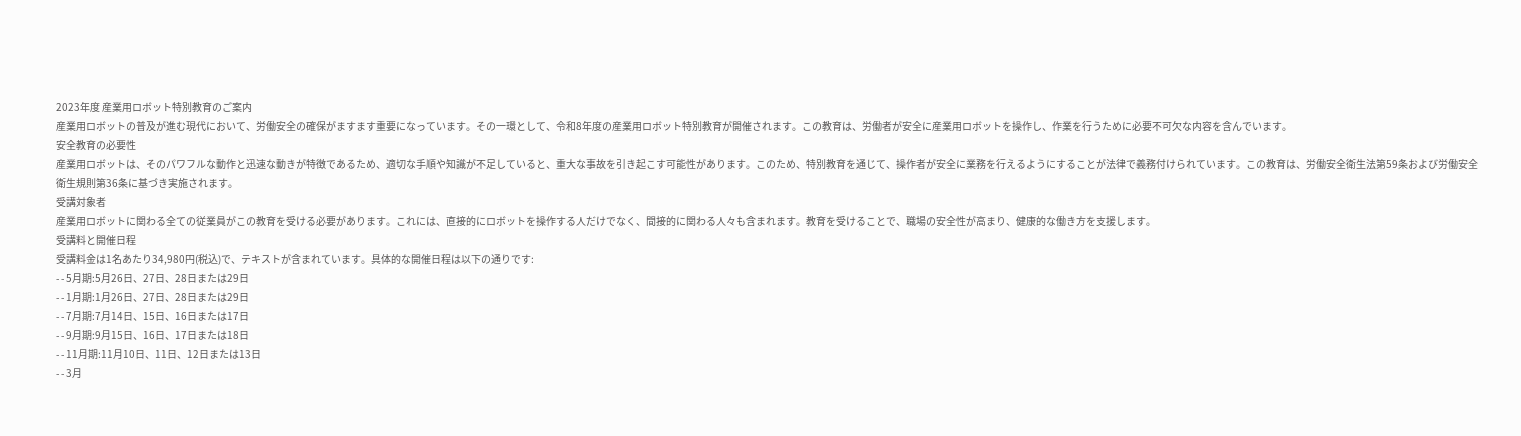2023年度 産業用ロボット特別教育のご案内
産業用ロボットの普及が進む現代において、労働安全の確保がますます重要になっています。その一環として、令和8年度の産業用ロボット特別教育が開催されます。この教育は、労働者が安全に産業用ロボットを操作し、作業を行うために必要不可欠な内容を含んでいます。
安全教育の必要性
産業用ロボットは、そのパワフルな動作と迅速な動きが特徴であるため、適切な手順や知識が不足していると、重大な事故を引き起こす可能性があります。このため、特別教育を通じて、操作者が安全に業務を行えるようにすることが法律で義務付けられています。この教育は、労働安全衛生法第59条および労働安全衛生規則第36条に基づき実施されます。
受講対象者
産業用ロボットに関わる全ての従業員がこの教育を受ける必要があります。これには、直接的にロボットを操作する人だけでなく、間接的に関わる人々も含まれます。教育を受けることで、職場の安全性が高まり、健康的な働き方を支援します。
受講料と開催日程
受講料金は1名あたり34,980円(税込)で、テキストが含まれています。具体的な開催日程は以下の通りです:
- - 5月期:5月26日、27日、28日または29日
- - 1月期:1月26日、27日、28日または29日
- - 7月期:7月14日、15日、16日または17日
- - 9月期:9月15日、16日、17日または18日
- - 11月期:11月10日、11日、12日または13日
- - 3月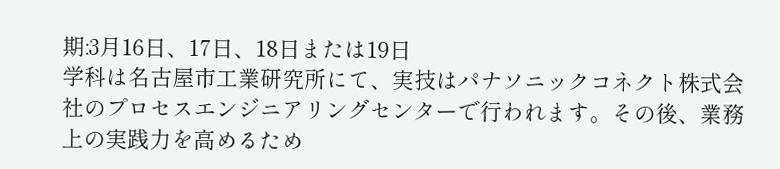期:3月16日、17日、18日または19日
学科は名古屋市工業研究所にて、実技はパナソニックコネクト株式会社のプロセスエンジニアリングセンターで行われます。その後、業務上の実践力を高めるため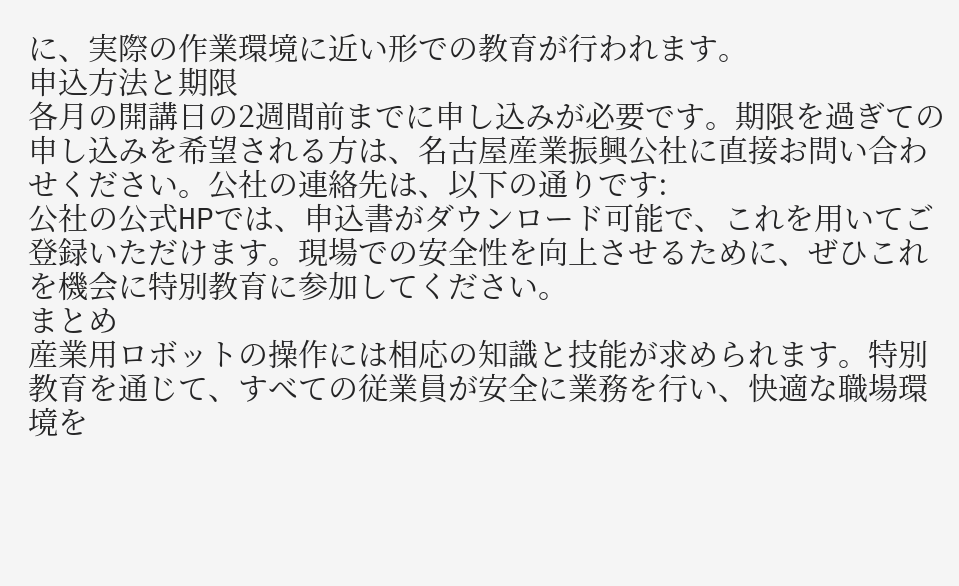に、実際の作業環境に近い形での教育が行われます。
申込方法と期限
各月の開講日の2週間前までに申し込みが必要です。期限を過ぎての申し込みを希望される方は、名古屋産業振興公社に直接お問い合わせください。公社の連絡先は、以下の通りです:
公社の公式HPでは、申込書がダウンロード可能で、これを用いてご登録いただけます。現場での安全性を向上させるために、ぜひこれを機会に特別教育に参加してください。
まとめ
産業用ロボットの操作には相応の知識と技能が求められます。特別教育を通じて、すべての従業員が安全に業務を行い、快適な職場環境を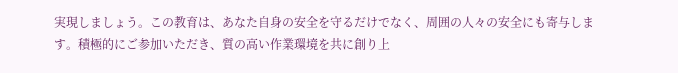実現しましょう。この教育は、あなた自身の安全を守るだけでなく、周囲の人々の安全にも寄与します。積極的にご参加いただき、質の高い作業環境を共に創り上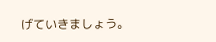げていきましょう。